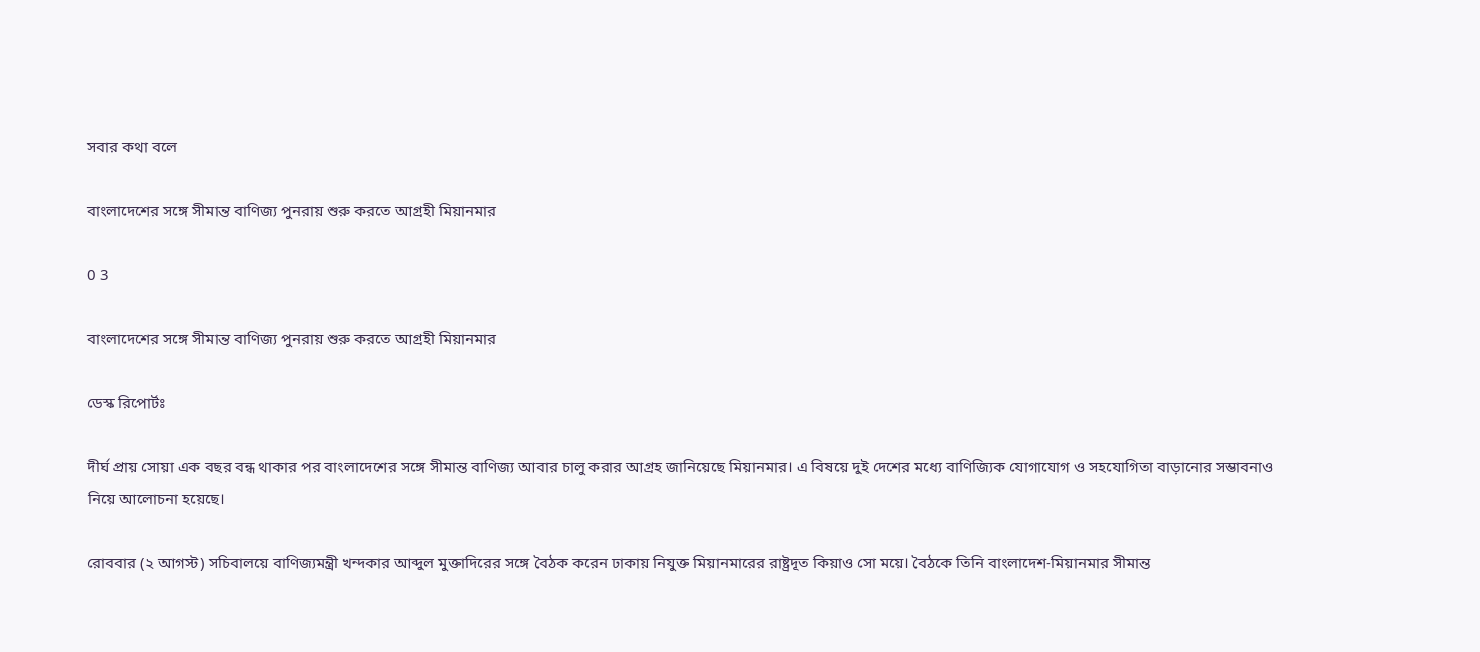সবার কথা বলে

বাংলাদেশের সঙ্গে সীমান্ত বাণিজ্য পুনরায় শুরু করতে আগ্রহী মিয়ানমার

0 3

বাংলাদেশের সঙ্গে সীমান্ত বাণিজ্য পুনরায় শুরু করতে আগ্রহী মিয়ানমার

ডেস্ক রিপোর্টঃ

দীর্ঘ প্রায় সোয়া এক বছর বন্ধ থাকার পর বাংলাদেশের সঙ্গে সীমান্ত বাণিজ্য আবার চালু করার আগ্রহ জানিয়েছে মিয়ানমার। এ বিষয়ে দুই দেশের মধ্যে বাণিজ্যিক যোগাযোগ ও সহযোগিতা বাড়ানোর সম্ভাবনাও নিয়ে আলোচনা হয়েছে।

রোববার (২ আগস্ট) সচিবালয়ে বাণিজ্যমন্ত্রী খন্দকার আব্দুল মুক্তাদিরের সঙ্গে বৈঠক করেন ঢাকায় নিযুক্ত মিয়ানমারের রাষ্ট্রদূত কিয়াও সো ময়ে। বৈঠকে তিনি বাংলাদেশ-মিয়ানমার সীমান্ত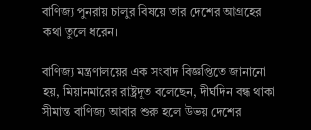বাণিজ্য পুনরায় চালুর বিষয়ে তার দেশের আগ্রহের কথা তুলে ধরেন।

বাণিজ্য মন্ত্রণালয়ের এক সংবাদ বিজ্ঞপ্তিতে জানানো হয়, মিয়ানমারের রাষ্ট্রদূত বলেছেন, দীর্ঘদিন বন্ধ থাকা সীমান্ত বাণিজ্য আবার শুরু হলে উভয় দেশের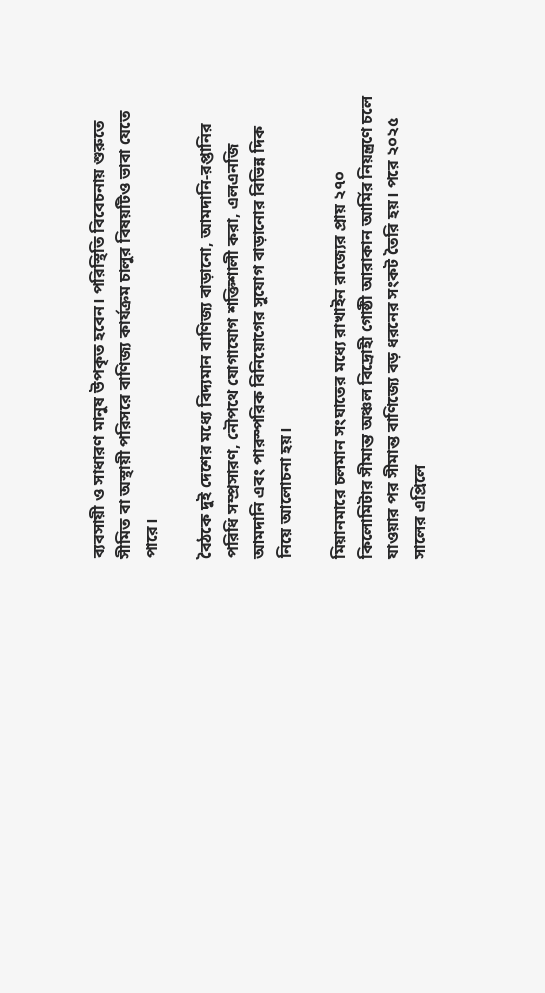ব্যবসায়ী ও সাধারণ মানুষ উপকৃত হবেন। পরিস্থিতি বিবেচনায় শুরুতে সীমিত বা অস্থায়ী পরিসরে বাণিজ্য কার্যক্রম চালুর বিষয়টিও ভাবা যেতে পারে।

বৈঠকে দুই দেশের মধ্যে বিদ্যমান বাণিজ্য বাড়ানো, আমদানি-রপ্তানির পরিধি সম্প্রসারণ, নৌপথে যোগাযোগ শক্তিশালী করা, এলএনজি আমদানি এবং পারস্পরিক বিনিয়োগের সুযোগ বাড়ানোর বিভিন্ন দিক নিয়ে আলোচনা হয়।

মিয়ানমারে চলমান সংঘাতের মধ্যে রাখাইন রাজ্যের প্রায় ২৭০ কিলোমিটার সীমান্ত অঞ্চল বিদ্রোহী গোষ্ঠী আরাকান আর্মির নিয়ন্ত্রণে চলে যাওয়ার পর সীমান্ত বাণিজ্যে বড় ধরনের সংকট তৈরি হয়। পরে ২০২৫ সালের এপ্রিলে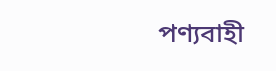পণ্যবাহী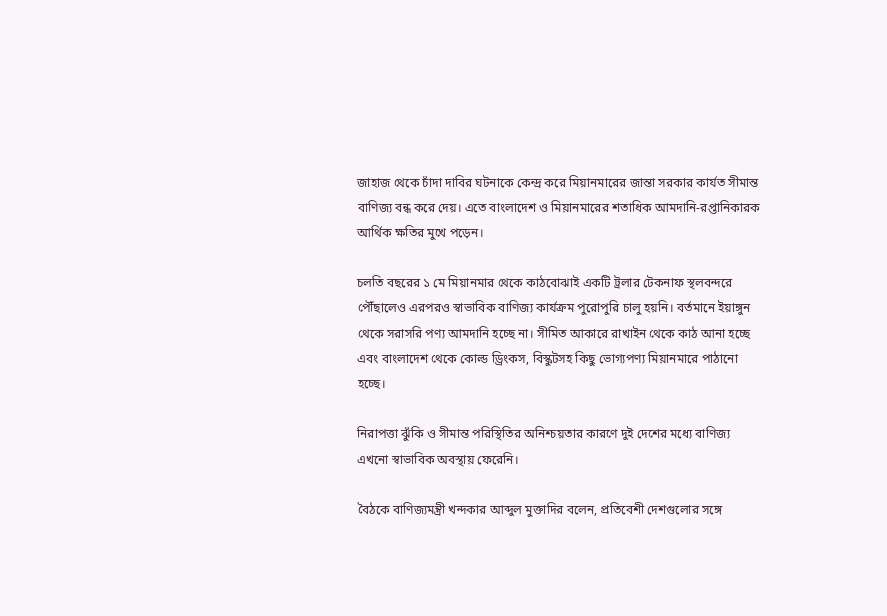জাহাজ থেকে চাঁদা দাবির ঘটনাকে কেন্দ্র করে মিয়ানমারের জান্তা সরকার কার্যত সীমান্ত বাণিজ্য বন্ধ করে দেয়। এতে বাংলাদেশ ও মিয়ানমারের শতাধিক আমদানি-রপ্তানিকারক আর্থিক ক্ষতির মুখে পড়েন।

চলতি বছরের ১ মে মিয়ানমার থেকে কাঠবোঝাই একটি ট্রলার টেকনাফ স্থলবন্দরে পৌঁছালেও এরপরও স্বাভাবিক বাণিজ্য কার্যক্রম পুরোপুরি চালু হয়নি। বর্তমানে ইয়াঙ্গুন থেকে সরাসরি পণ্য আমদানি হচ্ছে না। সীমিত আকারে রাখাইন থেকে কাঠ আনা হচ্ছে এবং বাংলাদেশ থেকে কোল্ড ড্রিংকস, বিস্কুটসহ কিছু ভোগ্যপণ্য মিয়ানমারে পাঠানো হচ্ছে।

নিরাপত্তা ঝুঁকি ও সীমান্ত পরিস্থিতির অনিশ্চয়তার কারণে দুই দেশের মধ্যে বাণিজ্য এখনো স্বাভাবিক অবস্থায় ফেরেনি।

বৈঠকে বাণিজ্যমন্ত্রী খন্দকার আব্দুল মুক্তাদির বলেন, প্রতিবেশী দেশগুলোর সঙ্গে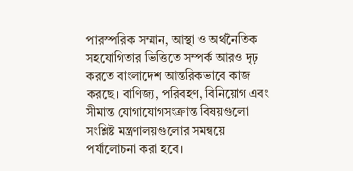পারস্পরিক সম্মান, আস্থা ও অর্থনৈতিক সহযোগিতার ভিত্তিতে সম্পর্ক আরও দৃঢ় করতে বাংলাদেশ আন্তরিকভাবে কাজ করছে। বাণিজ্য, পরিবহণ, বিনিয়োগ এবং সীমান্ত যোগাযোগসংক্রান্ত বিষয়গুলো সংশ্লিষ্ট মন্ত্রণালয়গুলোর সমন্বয়ে পর্যালোচনা করা হবে।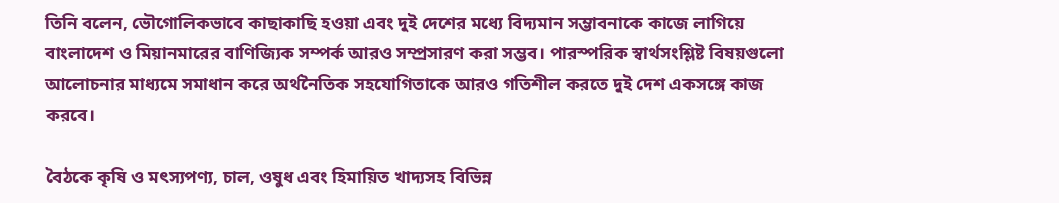তিনি বলেন, ভৌগোলিকভাবে কাছাকাছি হওয়া এবং দুই দেশের মধ্যে বিদ্যমান সম্ভাবনাকে কাজে লাগিয়ে বাংলাদেশ ও মিয়ানমারের বাণিজ্যিক সম্পর্ক আরও সম্প্রসারণ করা সম্ভব। পারস্পরিক স্বার্থসংশ্লিষ্ট বিষয়গুলো আলোচনার মাধ্যমে সমাধান করে অর্থনৈতিক সহযোগিতাকে আরও গতিশীল করতে দুই দেশ একসঙ্গে কাজ করবে।

বৈঠকে কৃষি ও মৎস্যপণ্য, চাল, ওষুধ এবং হিমায়িত খাদ্যসহ বিভিন্ন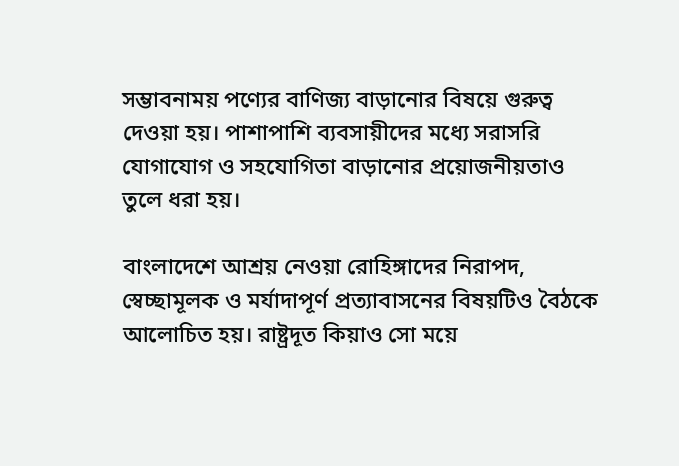সম্ভাবনাময় পণ্যের বাণিজ্য বাড়ানোর বিষয়ে গুরুত্ব দেওয়া হয়। পাশাপাশি ব্যবসায়ীদের মধ্যে সরাসরি যোগাযোগ ও সহযোগিতা বাড়ানোর প্রয়োজনীয়তাও তুলে ধরা হয়।

বাংলাদেশে আশ্রয় নেওয়া রোহিঙ্গাদের নিরাপদ, স্বেচ্ছামূলক ও মর্যাদাপূর্ণ প্রত্যাবাসনের বিষয়টিও বৈঠকে আলোচিত হয়। রাষ্ট্রদূত কিয়াও সো ময়ে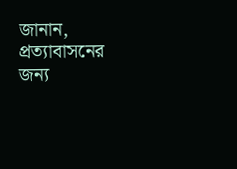জানান, প্রত্যাবাসনের জন্য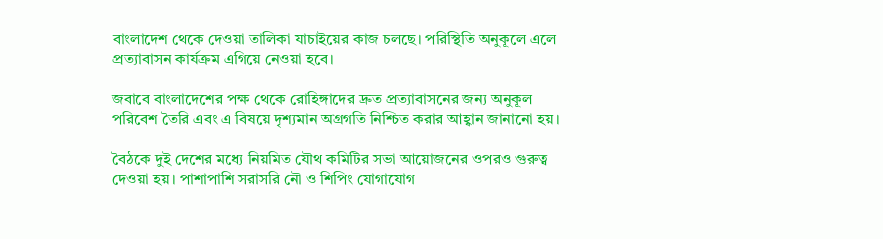বাংলাদেশ থেকে দেওয়া তালিকা যাচাইয়ের কাজ চলছে। পরিস্থিতি অনুকূলে এলে প্রত্যাবাসন কার্যক্রম এগিয়ে নেওয়া হবে।

জবাবে বাংলাদেশের পক্ষ থেকে রোহিঙ্গাদের দ্রুত প্রত্যাবাসনের জন্য অনুকূল পরিবেশ তৈরি এবং এ বিষয়ে দৃশ্যমান অগ্রগতি নিশ্চিত করার আহ্বান জানানো হয়।

বৈঠকে দুই দেশের মধ্যে নিয়মিত যৌথ কমিটির সভা আয়োজনের ওপরও গুরুত্ব দেওয়া হয়। পাশাপাশি সরাসরি নৌ ও শিপিং যোগাযোগ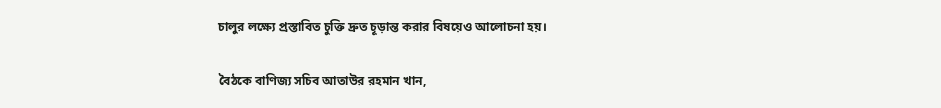চালুর লক্ষ্যে প্রস্তাবিত চুক্তি দ্রুত চূড়ান্ত করার বিষয়েও আলোচনা হয়।

বৈঠকে বাণিজ্য সচিব আতাউর রহমান খান,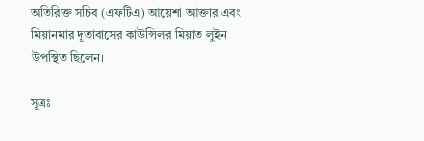অতিরিক্ত সচিব (এফটিএ) আয়েশা আক্তার এবং মিয়ানমার দূতাবাসের কাউন্সিলর মিয়াত লুইন উপস্থিত ছিলেন।

সূত্রঃ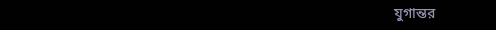যুগান্তর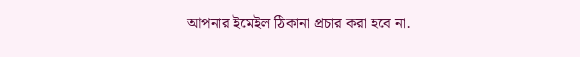আপনার ইমেইল ঠিকানা প্রচার করা হবে না.